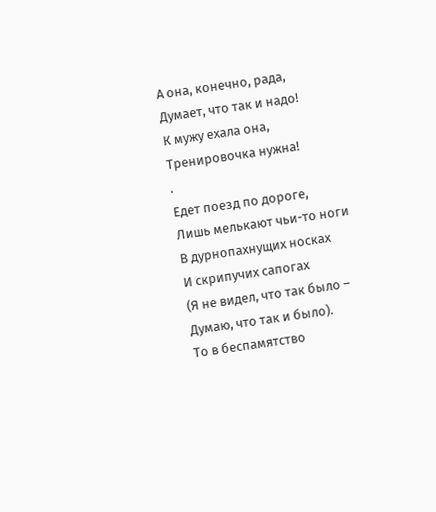А она, конечно, рада,
Думает, что так и надо!
К мужу ехала она,
Тренировочка нужна!
.
Едет поезд по дороге,
Лишь мелькают чьи-то ноги
В дурнопахнущих носках
И скрипучих сапогах
(Я не видел, что так было –
Думаю, что так и было).
То в беспамятство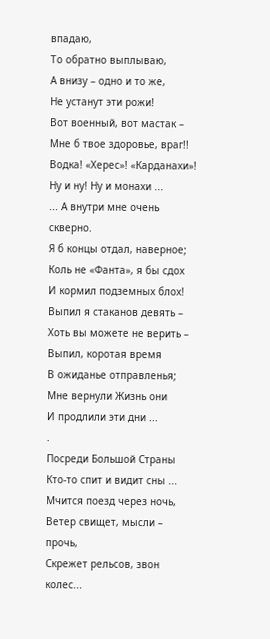впадаю,
То обратно выплываю,
А внизу – одно и то же,
Не устанут эти рожи!
Вот военный, вот мастак –
Мне б твое здоровье, враг!!
Водка! «Херес»! «Карданахи»!
Ну и ну! Ну и монахи ...
... А внутри мне очень скверно.
Я б концы отдал, наверное;
Коль не «Фанта», я бы сдох
И кормил подземных блох!
Выпил я стаканов девять –
Хоть вы можете не верить –
Выпил, коротая время
В ожиданье отправленья;
Мне вернули Жизнь они
И продлили эти дни ...
.
Посреди Большой Страны
Кто-то спит и видит сны ...
Мчится поезд через ночь,
Ветер свищет, мысли – прочь,
Скрежет рельсов, звон колес...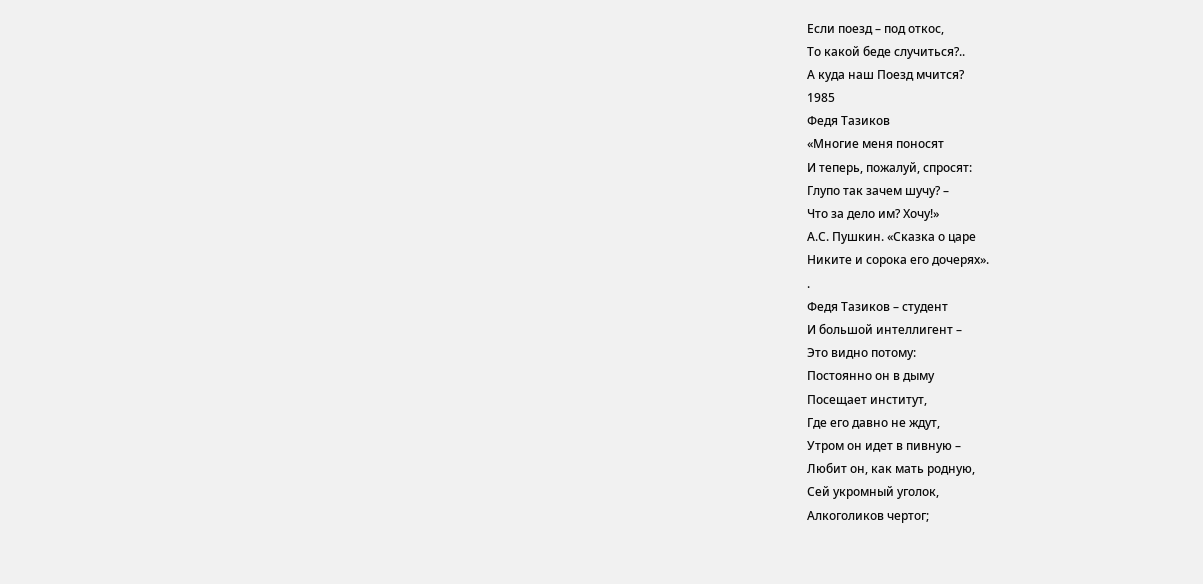Если поезд – под откос,
То какой беде случиться?..
А куда наш Поезд мчится?
1985
Федя Тазиков
«Многие меня поносят
И теперь, пожалуй, спросят:
Глупо так зачем шучу? –
Что за дело им? Хочу!»
А.С. Пушкин. «Сказка о царе
Никите и сорока его дочерях».
.
Федя Тазиков – студент
И большой интеллигент –
Это видно потому:
Постоянно он в дыму
Посещает институт,
Где его давно не ждут,
Утром он идет в пивную –
Любит он, как мать родную,
Сей укромный уголок,
Алкоголиков чертог;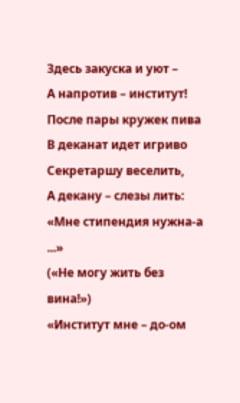Здесь закуска и уют –
А напротив – институт!
После пары кружек пива
В деканат идет игриво
Секретаршу веселить,
А декану – слезы лить:
«Мне стипендия нужна-а ...»
(«Не могу жить без вина!»)
«Институт мне – до-ом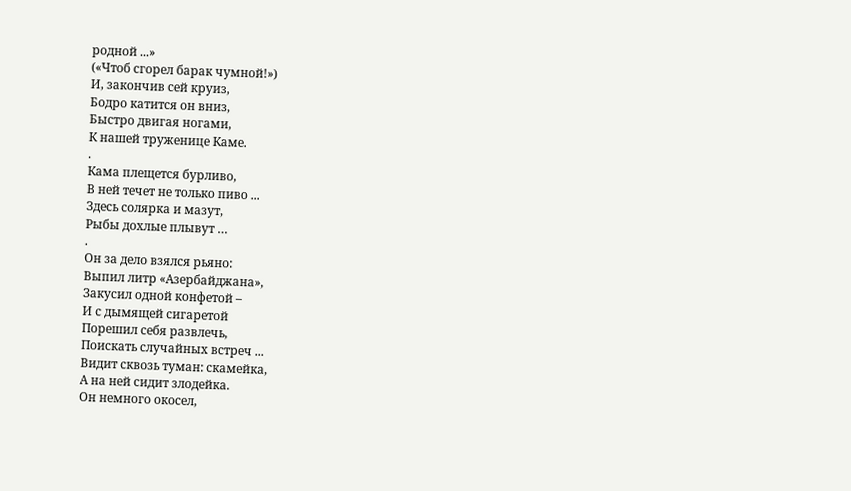родной ...»
(«Чтоб сгорел барак чумной!»)
И, закончив сей круиз,
Бодро катится он вниз,
Быстро двигая ногами,
К нашей труженице Каме.
.
Кама плещется бурливо,
В ней течет не только пиво ...
Здесь солярка и мазут,
Рыбы дохлые плывут …
.
Он за дело взялся рьяно:
Выпил литр «Азербайджана»,
Закусил одной конфетой –
И с дымящей сигаретой
Порешил себя развлечь,
Поискать случайных встреч ...
Видит сквозь туман: скамейка,
А на ней сидит злодейка.
Он немного окосел,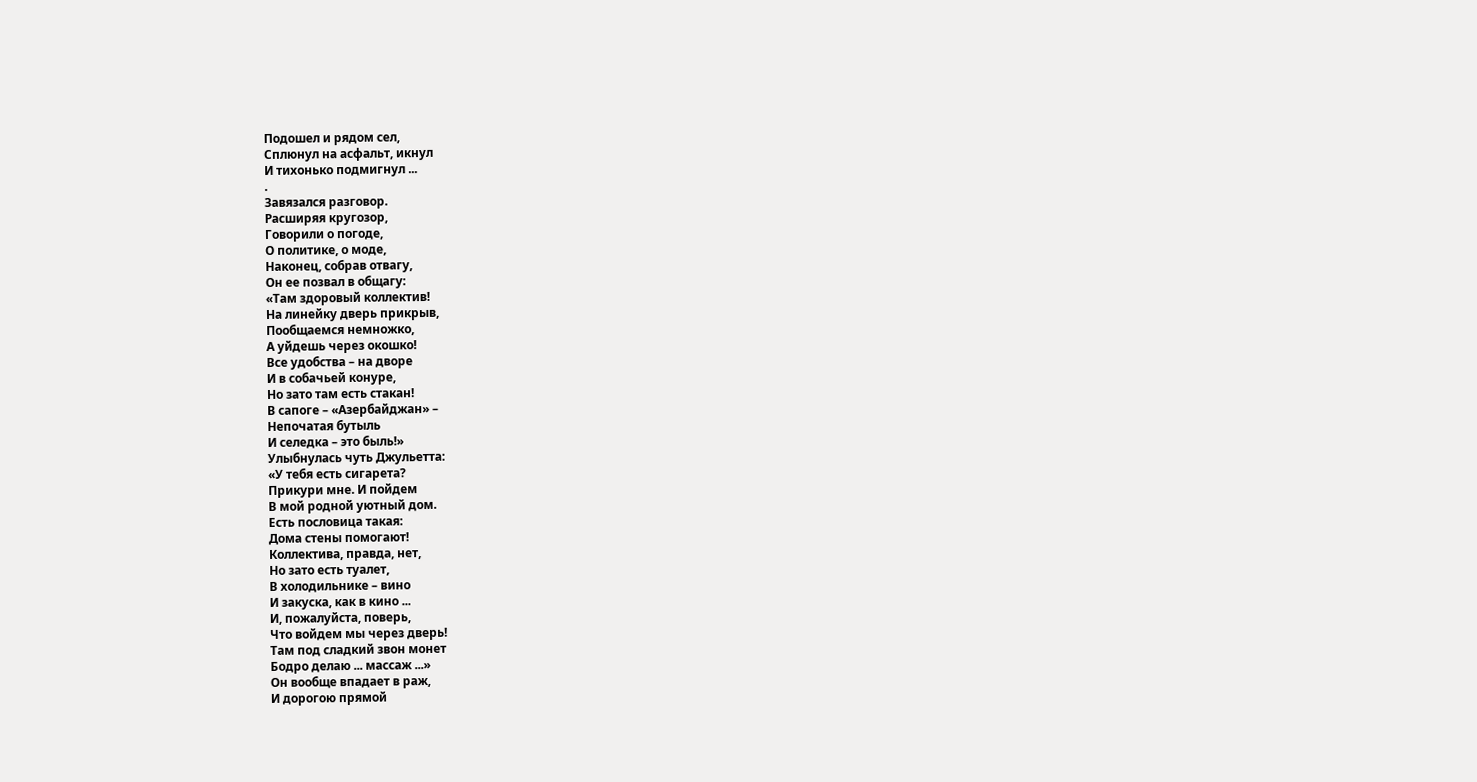Подошел и рядом сел,
Сплюнул на асфальт, икнул
И тихонько подмигнул ...
.
Завязался разговор.
Расширяя кругозор,
Говорили о погоде,
О политике, о моде,
Наконец, собрав отвагу,
Он ее позвал в общагу:
«Там здоровый коллектив!
На линейку дверь прикрыв,
Пообщаемся немножко,
А уйдешь через окошко!
Все удобства – на дворе
И в собачьей конуре,
Но зато там есть стакан!
В сапоге – «Азербайджан» –
Непочатая бутыль
И селедка – это быль!»
Улыбнулась чуть Джульетта:
«У тебя есть сигарета?
Прикури мне. И пойдем
В мой родной уютный дом.
Есть пословица такая:
Дома стены помогают!
Коллектива, правда, нет,
Но зато есть туалет,
В холодильнике – вино
И закуска, как в кино ...
И, пожалуйста, поверь,
Что войдем мы через дверь!
Там под сладкий звон монет
Бодро делаю ... массаж ...»
Он вообще впадает в раж,
И дорогою прямой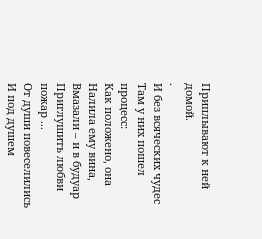Приплывают к ней домой.
.
И без всяческих чудес
Там у них пошел процесс:
Как положено, она
Налила ему вина,
Вмазали – и в будуар
Приглушить любви пожар ...
От души повеселились
И под душем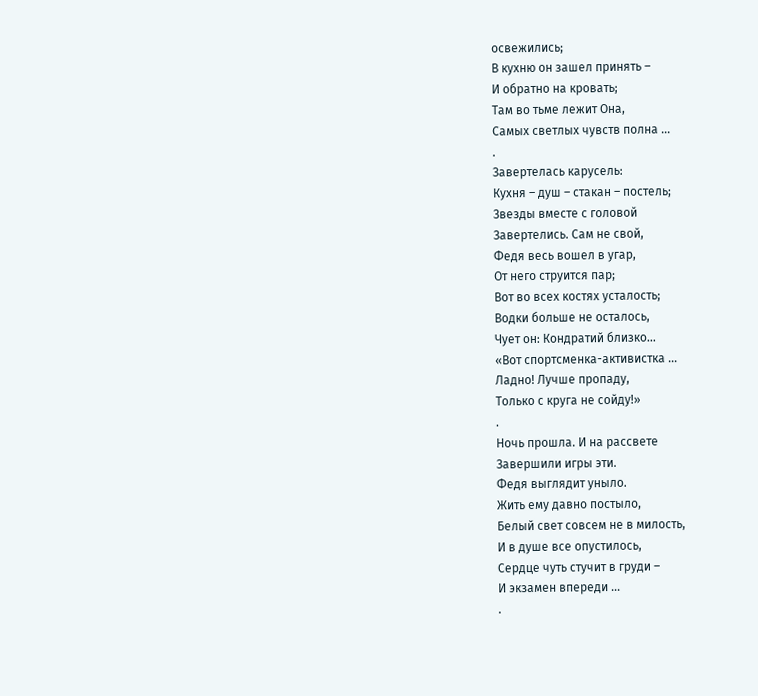освежились;
В кухню он зашел принять –
И обратно на кровать;
Там во тьме лежит Она,
Самых светлых чувств полна ...
.
Завертелась карусель:
Кухня – душ – стакан – постель;
Звезды вместе с головой
Завертелись. Сам не свой,
Федя весь вошел в угар,
От него струится пар;
Вот во всех костях усталость;
Водки больше не осталось,
Чует он: Кондратий близко...
«Вот спортсменка-активистка ...
Ладно! Лучше пропаду,
Только с круга не сойду!»
.
Ночь прошла. И на рассвете
Завершили игры эти.
Федя выглядит уныло.
Жить ему давно постыло,
Белый свет совсем не в милость,
И в душе все опустилось,
Сердце чуть стучит в груди –
И экзамен впереди ...
.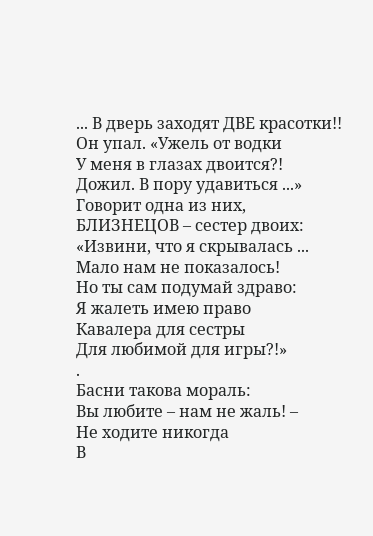... В дверь заходят ДВЕ красотки!!
Он упал. «Ужель от водки
У меня в глазах двоится?!
Дожил. В пору удавиться ...»
Говорит одна из них,
БЛИЗНЕЦОВ – сестер двоих:
«Извини, что я скрывалась ...
Мало нам не показалось!
Но ты сам подумай здраво:
Я жалеть имею право
Кавалера для сестры
Для любимой для игры?!»
.
Басни такова мораль:
Вы любите – нам не жаль! –
Не ходите никогда
В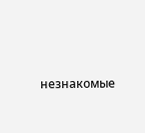незнакомые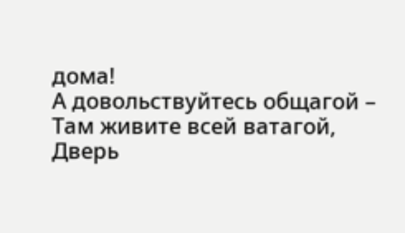дома!
А довольствуйтесь общагой –
Там живите всей ватагой,
Дверь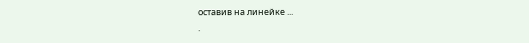оставив на линейке ...
.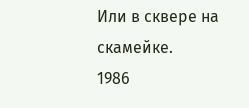Или в сквере на скамейке.
1986